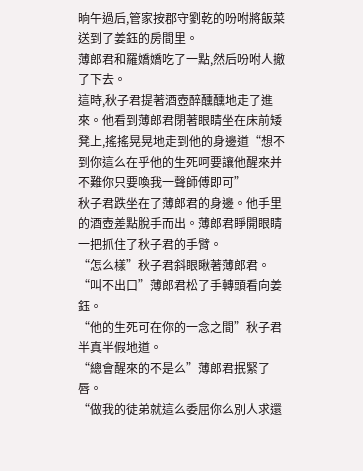晌午過后,管家按郡守劉乾的吩咐將飯菜送到了姜鈺的房間里。
薄郎君和羅嬌嬌吃了一點,然后吩咐人撤了下去。
這時,秋子君提著酒壺醉醺醺地走了進來。他看到薄郎君閉著眼睛坐在床前矮凳上,搖搖晃晃地走到他的身邊道“想不到你這么在乎他的生死呵要讓他醒來并不難你只要喚我一聲師傅即可”
秋子君跌坐在了薄郎君的身邊。他手里的酒壺差點脫手而出。薄郎君睜開眼睛一把抓住了秋子君的手臂。
“怎么樣”秋子君斜眼瞅著薄郎君。
“叫不出口”薄郎君松了手轉頭看向姜鈺。
“他的生死可在你的一念之間”秋子君半真半假地道。
“總會醒來的不是么”薄郎君抿緊了唇。
“做我的徒弟就這么委屈你么別人求還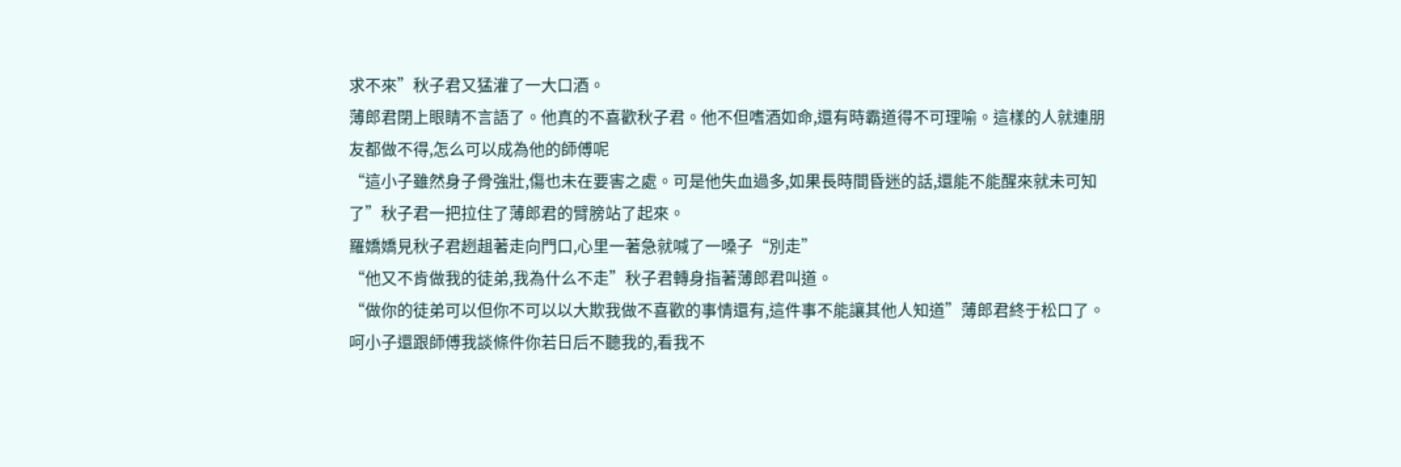求不來”秋子君又猛灌了一大口酒。
薄郎君閉上眼睛不言語了。他真的不喜歡秋子君。他不但嗜酒如命,還有時霸道得不可理喻。這樣的人就連朋友都做不得,怎么可以成為他的師傅呢
“這小子雖然身子骨強壯,傷也未在要害之處。可是他失血過多,如果長時間昏迷的話,還能不能醒來就未可知了”秋子君一把拉住了薄郎君的臂膀站了起來。
羅嬌嬌見秋子君趔趄著走向門口,心里一著急就喊了一嗓子“別走”
“他又不肯做我的徒弟,我為什么不走”秋子君轉身指著薄郎君叫道。
“做你的徒弟可以但你不可以以大欺我做不喜歡的事情還有,這件事不能讓其他人知道”薄郎君終于松口了。
呵小子還跟師傅我談條件你若日后不聽我的,看我不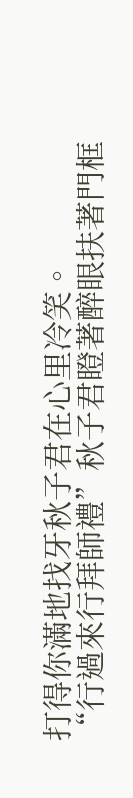打得你滿地找牙秋子君在心里冷笑。
“行過來行拜師禮”秋子君瞪著醉眼扶著門框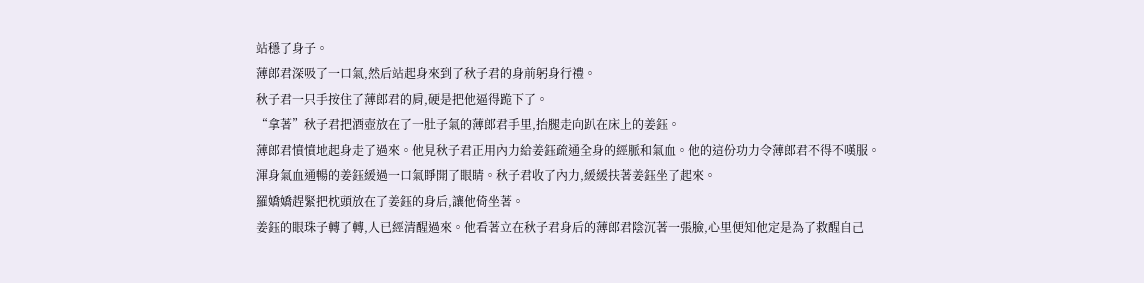站穩了身子。
薄郎君深吸了一口氣,然后站起身來到了秋子君的身前躬身行禮。
秋子君一只手按住了薄郎君的肩,硬是把他逼得跪下了。
“拿著”秋子君把酒壺放在了一肚子氣的薄郎君手里,抬腿走向趴在床上的姜鈺。
薄郎君憤憤地起身走了過來。他見秋子君正用內力給姜鈺疏通全身的經脈和氣血。他的這份功力令薄郎君不得不嘆服。
渾身氣血通暢的姜鈺緩過一口氣睜開了眼睛。秋子君收了內力,緩緩扶著姜鈺坐了起來。
羅嬌嬌趕緊把枕頭放在了姜鈺的身后,讓他倚坐著。
姜鈺的眼珠子轉了轉,人已經清醒過來。他看著立在秋子君身后的薄郎君陰沉著一張臉,心里便知他定是為了救醒自己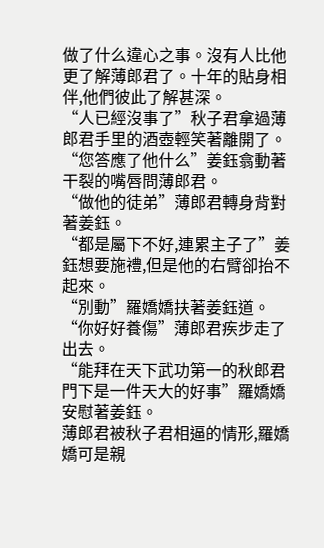做了什么違心之事。沒有人比他更了解薄郎君了。十年的貼身相伴,他們彼此了解甚深。
“人已經沒事了”秋子君拿過薄郎君手里的酒壺輕笑著離開了。
“您答應了他什么”姜鈺翕動著干裂的嘴唇問薄郎君。
“做他的徒弟”薄郎君轉身背對著姜鈺。
“都是屬下不好,連累主子了”姜鈺想要施禮,但是他的右臂卻抬不起來。
“別動”羅嬌嬌扶著姜鈺道。
“你好好養傷”薄郎君疾步走了出去。
“能拜在天下武功第一的秋郎君門下是一件天大的好事”羅嬌嬌安慰著姜鈺。
薄郎君被秋子君相逼的情形,羅嬌嬌可是親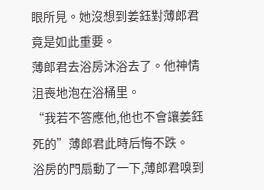眼所見。她沒想到姜鈺對薄郎君竟是如此重要。
薄郎君去浴房沐浴去了。他神情沮喪地泡在浴桶里。
“我若不答應他,他也不會讓姜鈺死的”薄郎君此時后悔不跌。
浴房的門扇動了一下,薄郎君嗅到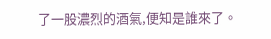了一股濃烈的酒氣,便知是誰來了。